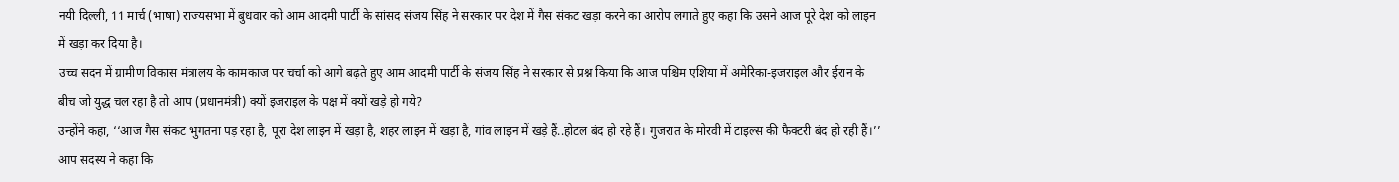नयी दिल्ली, 11 मार्च (भाषा) राज्यसभा में बुधवार को आम आदमी पार्टी के सांसद संजय सिंह ने सरकार पर देश में गैस संकट खड़ा करने का आरोप लगाते हुए कहा कि उसने आज पूरे देश को लाइन में खड़ा कर दिया है।
उच्च सदन में ग्रामीण विकास मंत्रालय के कामकाज पर चर्चा को आगे बढ़ते हुए आम आदमी पार्टी के संजय सिंह ने सरकार से प्रश्न किया कि आज पश्चिम एशिया में अमेरिका-इजराइल और ईरान के बीच जो युद्ध चल रहा है तो आप (प्रधानमंत्री) क्यों इजराइल के पक्ष में क्यों खड़े हो गये?
उन्होंने कहा, ‘‘आज गैस संकट भुगतना पड़ रहा है, पूरा देश लाइन में खड़ा है, शहर लाइन में खड़ा है, गांव लाइन में खड़े हैं..होटल बंद हो रहे हैं। गुजरात के मोरवी में टाइल्स की फैक्टरी बंद हो रही हैं।’’
आप सदस्य ने कहा कि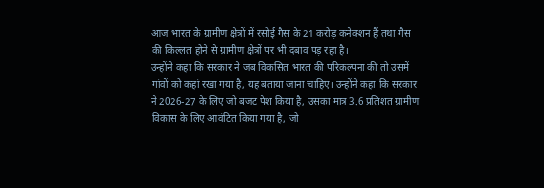आज भारत के ग्रामीण क्षेत्रों में रसोई गैस के 21 करोड़ कनेक्शन हैं तथा गैस की किल्लत होने से ग्रामीण क्षेत्रों पर भी दबाव पड़ रहा है।
उन्होंने कहा कि सरकार ने जब विकसित भारत की परिकल्पना की तो उसमें गांवों को कहां रखा गया है, यह बताया जाना चाहिए। उन्होंने कहा कि सरकार ने 2026-27 के लिए जो बजट पेश किया है, उसका मात्र 3.6 प्रतिशत ग्रामीण विकास के लिए आवंटित किया गया है, जो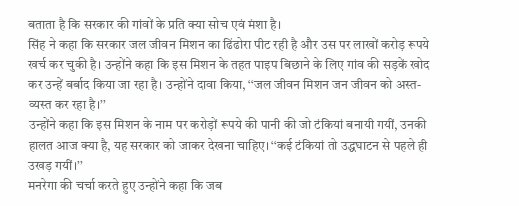बताता है कि सरकार की गांवों के प्रति क्या सोच एवं मंशा है।
सिंह ने कहा कि सरकार जल जीवन मिशन का ढिंढोरा पीट रही है और उस पर लाखों करोड़ रूपये खर्च कर चुकी है। उन्होंने कहा कि इस मिशन के तहत पाइप बिछाने के लिए गांव की सड़कें खोद कर उन्हें बर्बाद किया जा रहा है। उन्होंने दावा किया, ‘‘जल जीवन मिशन जन जीवन को अस्त-व्यस्त कर रहा है।’’
उन्होंने कहा कि इस मिशन के नाम पर करोड़ों रूपये की पानी की जो टंकियां बनायी गयीं, उनकी हालत आज क्या है, यह सरकार को जाकर देखना चाहिए। ‘‘कई टंकियां तो उद्धघाटन से पहले ही उखड़ गयीं।’’
मनरेगा की चर्चा करते हुए उन्होंने कहा कि जब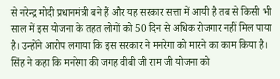से नरेन्द्र मोदी प्रधानमंत्री बने हैं और यह सरकार सत्ता में आयी है तब से किसी भी साल में इस योजना के तहत लोगों को 50 दिन से अधिक रोजगार नहीं मिल पाया है। उन्होंने आरोप लगाया कि इस सरकार ने मनरेगा को मारने का काम किया है।
सिंह ने कहा कि मनरेगा की जगह वीबी जी राम जी योजना को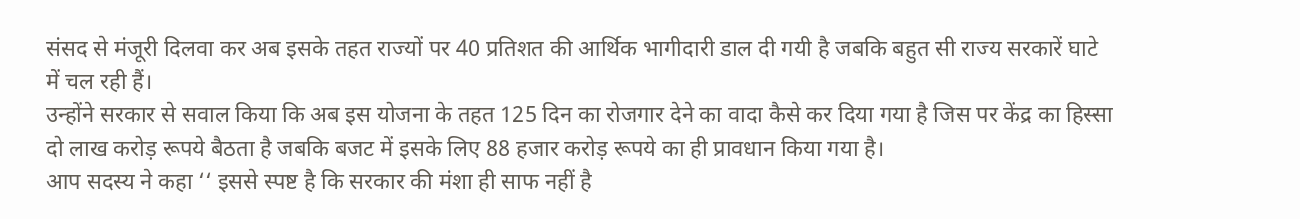संसद से मंजूरी दिलवा कर अब इसके तहत राज्यों पर 40 प्रतिशत की आर्थिक भागीदारी डाल दी गयी है जबकि बहुत सी राज्य सरकारें घाटे में चल रही हैं।
उन्होंने सरकार से सवाल किया कि अब इस योजना के तहत 125 दिन का रोजगार देने का वादा कैसे कर दिया गया है जिस पर केंद्र का हिस्सा दो लाख करोड़ रूपये बैठता है जबकि बजट में इसके लिए 88 हजार करोड़ रूपये का ही प्रावधान किया गया है।
आप सदस्य ने कहा ‘‘ इससे स्पष्ट है कि सरकार की मंशा ही साफ नहीं है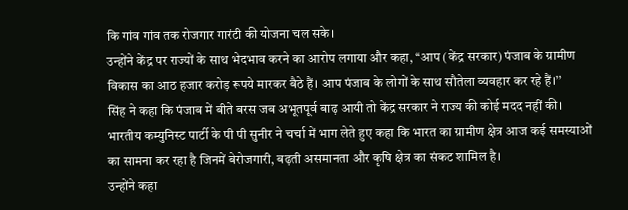कि गांव गांव तक रोजगार गारंटी की योजना चल सके।
उन्होंने केंद्र पर राज्यों के साथ भेदभाव करने का आरोप लगाया और कहा, ‘‘आप (केंद्र सरकार) पंजाब के ग्रामीण विकास का आठ हजार करोड़ रूपये मारकर बैठे हैं। आप पंजाब के लोगों के साथ सौतेला व्यवहार कर रहे हैं।’’
सिंह ने कहा कि पंजाब में बीते बरस जब अभूतपूर्व बाढ़ आयी तो केंद्र सरकार ने राज्य की कोई मदद नहीं की।
भारतीय कम्युनिस्ट पार्टी के पी पी सुनीर ने चर्चा में भाग लेते हुए कहा कि भारत का ग्रामीण क्षेत्र आज कई समस्याओं का सामना कर रहा है जिनमें बेरोजगारी, बढ़ती असमानता और कृषि क्षेत्र का संकट शामिल है।
उन्होंने कहा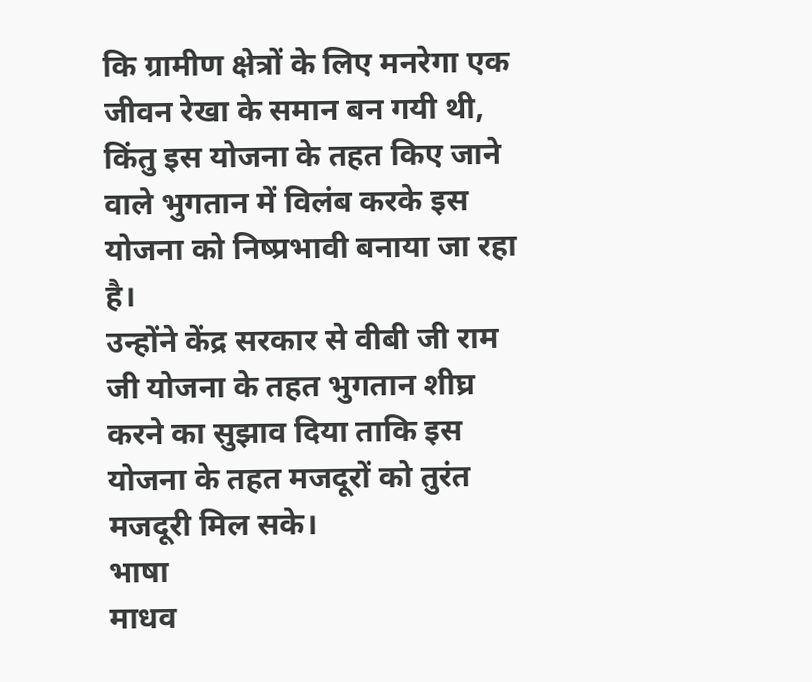कि ग्रामीण क्षेत्रों के लिए मनरेगा एक जीवन रेखा के समान बन गयी थी, किंतु इस योजना के तहत किए जाने वाले भुगतान में विलंब करके इस योजना को निष्प्रभावी बनाया जा रहा है।
उन्होंने केंद्र सरकार से वीबी जी राम जी योजना के तहत भुगतान शीघ्र करने का सुझाव दिया ताकि इस योजना के तहत मजदूरों को तुरंत मजदूरी मिल सके।
भाषा
माधव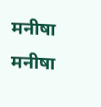मनीषा
मनीषा